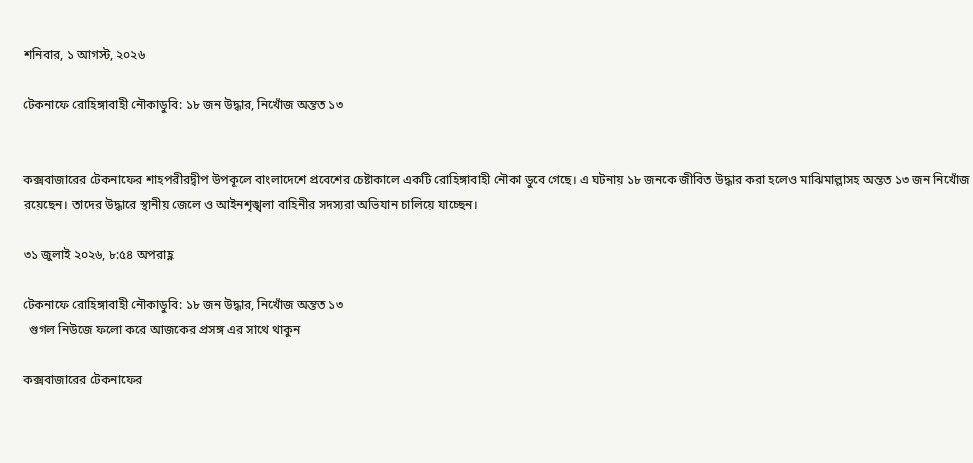শনিবার, ১ আগস্ট, ২০২৬

টেকনাফে রোহিঙ্গাবাহী নৌকাডুবি: ১৮ জন উদ্ধার, নিখোঁজ অন্তত ১৩


কক্সবাজারের টেকনাফের শাহপরীরদ্বীপ উপকূলে বাংলাদেশে প্রবেশের চেষ্টাকালে একটি রোহিঙ্গাবাহী নৌকা ডুবে গেছে। এ ঘটনায় ১৮ জনকে জীবিত উদ্ধার করা হলেও মাঝিমাল্লাসহ অন্তত ১৩ জন নিখোঁজ রয়েছেন। তাদের উদ্ধারে স্থানীয় জেলে ও আইনশৃঙ্খলা বাহিনীর সদস্যরা অভিযান চালিয়ে যাচ্ছেন।

৩১ জুলাই ২০২৬, ৮:৫৪ অপরাহ্ণ

টেকনাফে রোহিঙ্গাবাহী নৌকাডুবি: ১৮ জন উদ্ধার, নিখোঁজ অন্তত ১৩
  গুগল নিউজে ফলো করে আজকের প্রসঙ্গ এর সাথে থাকুন

কক্সবাজারের টেকনাফের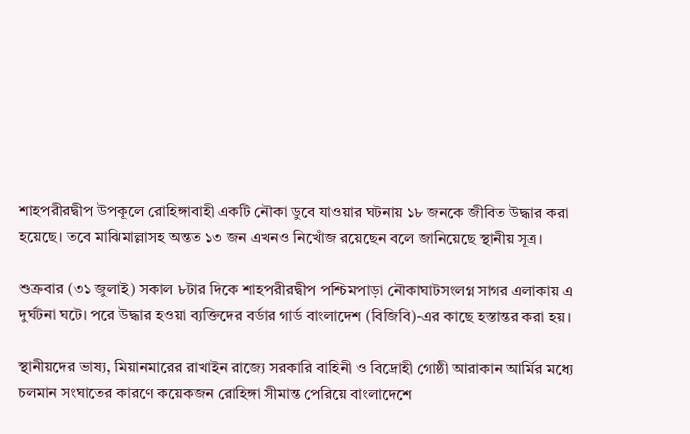শাহপরীরদ্বীপ উপকূলে রোহিঙ্গাবাহী একটি নৌকা ডুবে যাওয়ার ঘটনায় ১৮ জনকে জীবিত উদ্ধার করা হয়েছে। তবে মাঝিমাল্লাসহ অন্তত ১৩ জন এখনও নিখোঁজ রয়েছেন বলে জানিয়েছে স্থানীয় সূত্র।

শুক্রবার (৩১ জুলাই) সকাল ৮টার দিকে শাহপরীরদ্বীপ পশ্চিমপাড়া নৌকাঘাটসংলগ্ন সাগর এলাকায় এ দুর্ঘটনা ঘটে। পরে উদ্ধার হওয়া ব্যক্তিদের বর্ডার গার্ড বাংলাদেশ (বিজিবি)-এর কাছে হস্তান্তর করা হয়।

স্থানীয়দের ভাষ্য, মিয়ানমারের রাখাইন রাজ্যে সরকারি বাহিনী ও বিদ্রোহী গোষ্ঠী আরাকান আর্মির মধ্যে চলমান সংঘাতের কারণে কয়েকজন রোহিঙ্গা সীমান্ত পেরিয়ে বাংলাদেশে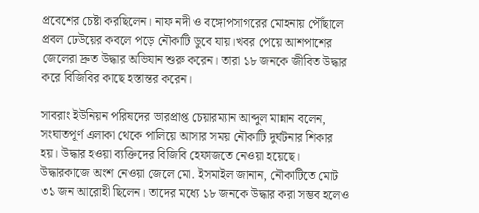প্রবেশের চেষ্টা করছিলেন। নাফ নদী ও বঙ্গোপসাগরের মোহনায় পৌঁছালে প্রবল ঢেউয়ের কবলে পড়ে নৌকাটি ডুবে যায়।খবর পেয়ে আশপাশের জেলেরা দ্রুত উদ্ধার অভিযান শুরু করেন। তারা ১৮ জনকে জীবিত উদ্ধার করে বিজিবির কাছে হস্তান্তর করেন।

সাবরাং ইউনিয়ন পরিষদের ভারপ্রাপ্ত চেয়ারম্যান আব্দুল মান্নান বলেন, সংঘাতপূর্ণ এলাকা থেকে পালিয়ে আসার সময় নৌকাটি দুর্ঘটনার শিকার হয়। উদ্ধার হওয়া ব্যক্তিদের বিজিবি হেফাজতে নেওয়া হয়েছে। উদ্ধারকাজে অংশ নেওয়া জেলে মো. ইসমাইল জানান, নৌকাটিতে মোট ৩১ জন আরোহী ছিলেন। তাদের মধ্যে ১৮ জনকে উদ্ধার করা সম্ভব হলেও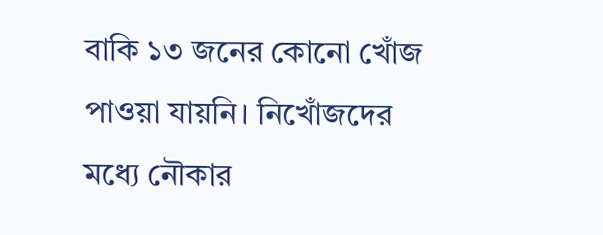বাকি ১৩ জনের কোনো খোঁজ পাওয়া যায়নি। নিখোঁজদের মধ্যে নৌকার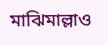মাঝিমাল্লাও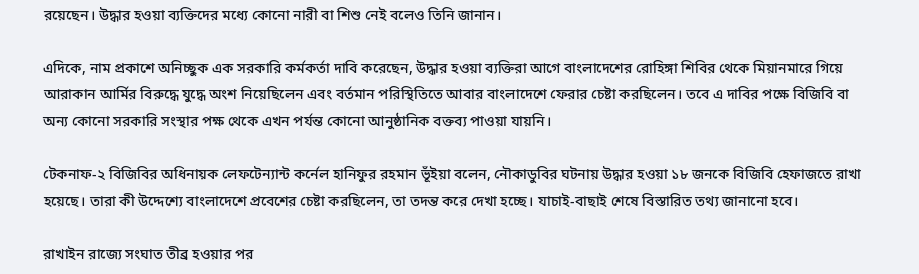রয়েছেন। উদ্ধার হওয়া ব্যক্তিদের মধ্যে কোনো নারী বা শিশু নেই বলেও তিনি জানান।

এদিকে, নাম প্রকাশে অনিচ্ছুক এক সরকারি কর্মকর্তা দাবি করেছেন, উদ্ধার হওয়া ব্যক্তিরা আগে বাংলাদেশের রোহিঙ্গা শিবির থেকে মিয়ানমারে গিয়ে আরাকান আর্মির বিরুদ্ধে যুদ্ধে অংশ নিয়েছিলেন এবং বর্তমান পরিস্থিতিতে আবার বাংলাদেশে ফেরার চেষ্টা করছিলেন। তবে এ দাবির পক্ষে বিজিবি বা অন্য কোনো সরকারি সংস্থার পক্ষ থেকে এখন পর্যন্ত কোনো আনুষ্ঠানিক বক্তব্য পাওয়া যায়নি।

টেকনাফ-২ বিজিবির অধিনায়ক লেফটেন্যান্ট কর্নেল হানিফুর রহমান ভূঁইয়া বলেন, নৌকাডুবির ঘটনায় উদ্ধার হওয়া ১৮ জনকে বিজিবি হেফাজতে রাখা হয়েছে। তারা কী উদ্দেশ্যে বাংলাদেশে প্রবেশের চেষ্টা করছিলেন, তা তদন্ত করে দেখা হচ্ছে। যাচাই-বাছাই শেষে বিস্তারিত তথ্য জানানো হবে।

রাখাইন রাজ্যে সংঘাত তীব্র হওয়ার পর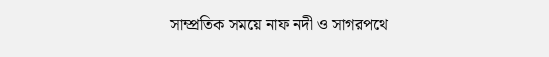সাম্প্রতিক সময়ে নাফ নদী ও সাগরপথে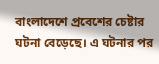বাংলাদেশে প্রবেশের চেষ্টার ঘটনা বেড়েছে। এ ঘটনার পর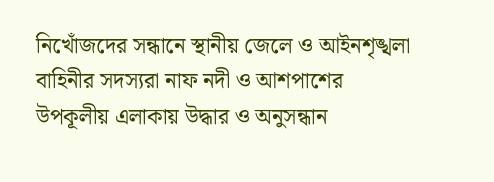নিখোঁজদের সন্ধানে স্থানীয় জেলে ও আইনশৃঙ্খলা বাহিনীর সদস্যরা নাফ নদী ও আশপাশের উপকূলীয় এলাকায় উদ্ধার ও অনুসন্ধান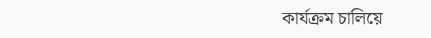কার্যক্রম চালিয়ে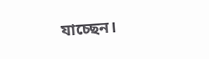যাচ্ছেন।